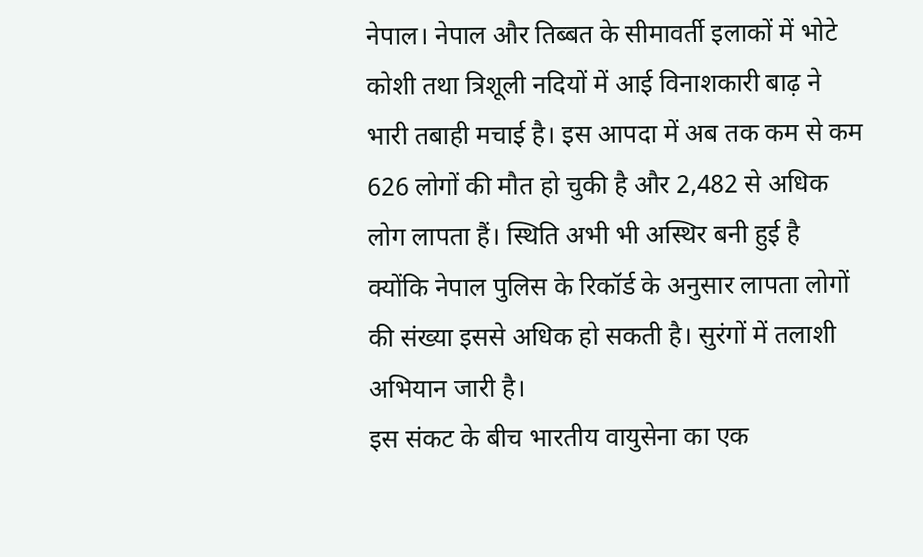नेपाल। नेपाल और तिब्बत के सीमावर्ती इलाकों में भोटे कोशी तथा त्रिशूली नदियों में आई विनाशकारी बाढ़ ने भारी तबाही मचाई है। इस आपदा में अब तक कम से कम 626 लोगों की मौत हो चुकी है और 2,482 से अधिक लोग लापता हैं। स्थिति अभी भी अस्थिर बनी हुई है क्योंकि नेपाल पुलिस के रिकॉर्ड के अनुसार लापता लोगों की संख्या इससे अधिक हो सकती है। सुरंगों में तलाशी अभियान जारी है।
इस संकट के बीच भारतीय वायुसेना का एक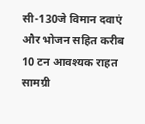सी-130जे विमान दवाएं और भोजन सहित करीब 10 टन आवश्यक राहत सामग्री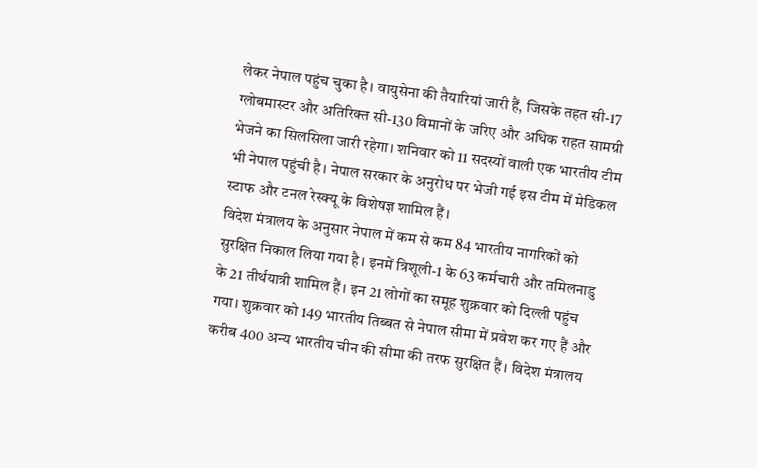लेकर नेपाल पहुंच चुका है। वायुसेना की तैयारियां जारी हैं, जिसके तहत सी-17 ग्लोबमास्टर और अतिरिक्त सी-130 विमानों के जरिए और अधिक राहत सामग्री भेजने का सिलसिला जारी रहेगा। शनिवार को 11 सदस्यों वाली एक भारतीय टीम भी नेपाल पहुंची है। नेपाल सरकार के अनुरोध पर भेजी गई इस टीम में मेडिकल स्टाफ और टनल रेस्क्यू के विशेषज्ञ शामिल हैं।
विदेश मंत्रालय के अनुसार नेपाल में कम से कम 84 भारतीय नागरिकों को सुरक्षित निकाल लिया गया है। इनमें त्रिशूली-1 के 63 कर्मचारी और तमिलनाडु के 21 तीर्थयात्री शामिल हैं। इन 21 लोगों का समूह शुक्रवार को दिल्ली पहुंच गया। शुक्रवार को 149 भारतीय तिब्बत से नेपाल सीमा में प्रवेश कर गए हैं और करीब 400 अन्य भारतीय चीन की सीमा की तरफ सुरक्षित हैं। विदेश मंत्रालय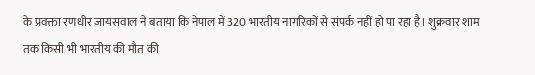के प्रवक्ता रणधीर जायसवाल ने बताया कि नेपाल में 320 भारतीय नागरिकों से संपर्क नहीं हो पा रहा है। शुक्रवार शाम तक किसी भी भारतीय की मौत की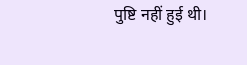पुष्टि नहीं हुई थी।